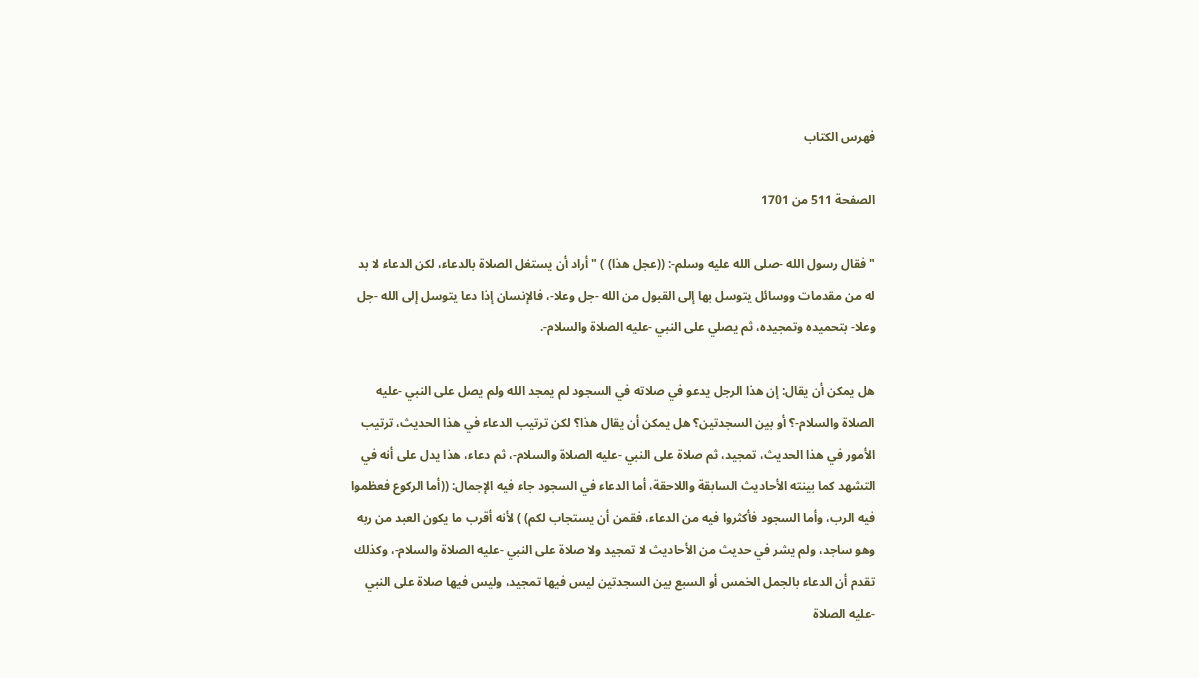فهرس الكتاب

الصفحة 511 من 1701

"فقال رسول الله -صلى الله عليه وسلم-: ((عجل هذا) ) " أراد أن يستغل الصلاة بالدعاء، لكن الدعاء لا بد له من مقدمات ووسائل يتوسل بها إلى القبول من الله -جل وعلا-، فالإنسان إذا دعا يتوسل إلى الله -جل وعلا- بتحميده وتمجيده، ثم يصلي على النبي -عليه الصلاة والسلام-.

هل يمكن أن يقال: إن هذا الرجل يدعو في صلاته في السجود لم يمجد الله ولم يصل على النبي -عليه الصلاة والسلام-؟ أو بين السجدتين؟ هل يمكن أن يقال هذا؟ لكن ترتيب الدعاء في هذا الحديث، ترتيب الأمور في هذا الحديث، تمجيد، ثم صلاة على النبي -عليه الصلاة والسلام-، ثم دعاء، هذا يدل على أنه في التشهد كما بينته الأحاديث السابقة واللاحقة، أما الدعاء في السجود جاء فيه الإجمال: ((أما الركوع فعظموا فيه الرب، وأما السجود فأكثروا فيه من الدعاء، فقمن أن يستجاب لكم) ) لأنه أقرب ما يكون العبد من ربه وهو ساجد، ولم يشر في حديث من الأحاديث لا تمجيد ولا صلاة على النبي -عليه الصلاة والسلام-، وكذلك تقدم أن الدعاء بالجمل الخمس أو السبع بين السجدتين ليس فيها تمجيد، وليس فيها صلاة على النبي -عليه الصلاة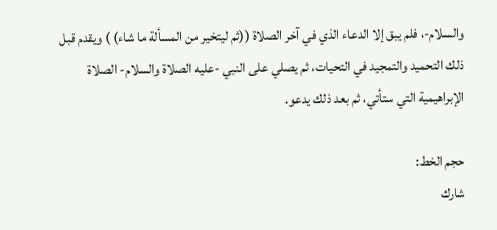والسلام-، فلم يبق إلا الدعاء الذي في آخر الصلاة ((ثم ليتخير من المسألة ما شاء) ) ويقدم قبل ذلك التحميد والتمجيد في التحيات، ثم يصلي على النبي -عليه الصلاة والسلام- الصلاة الإبراهيمية التي ستأتي، ثم بعد ذلك يدعو.

حجم الخط:
شارك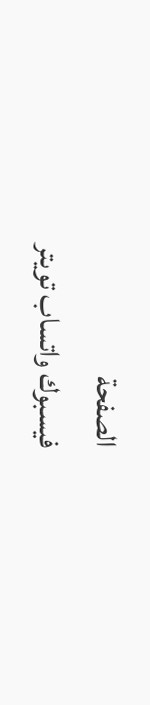الصفحة
فيسبوك واتساب تويتر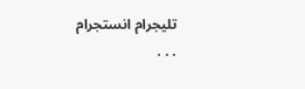تليجرام انستجرام
. . .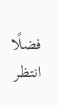فضلًا انتظر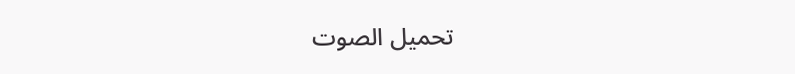تحميل الصوت